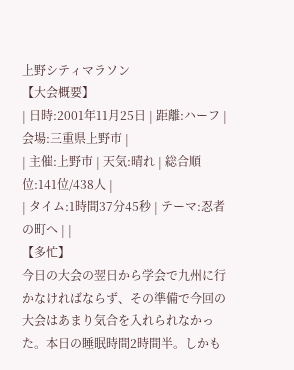上野シティマラソン
【大会概要】
| 日時:2001年11月25日 | 距離:ハーフ | 会場:三重県上野市 |
| 主催:上野市 | 天気:晴れ | 総合順位:141位/438人 |
| タイム:1時間37分45秒 | テーマ:忍者の町へ | |
【多忙】
今日の大会の翌日から学会で九州に行かなければならず、その準備で今回の大会はあまり気合を入れられなかった。本日の睡眠時間2時間半。しかも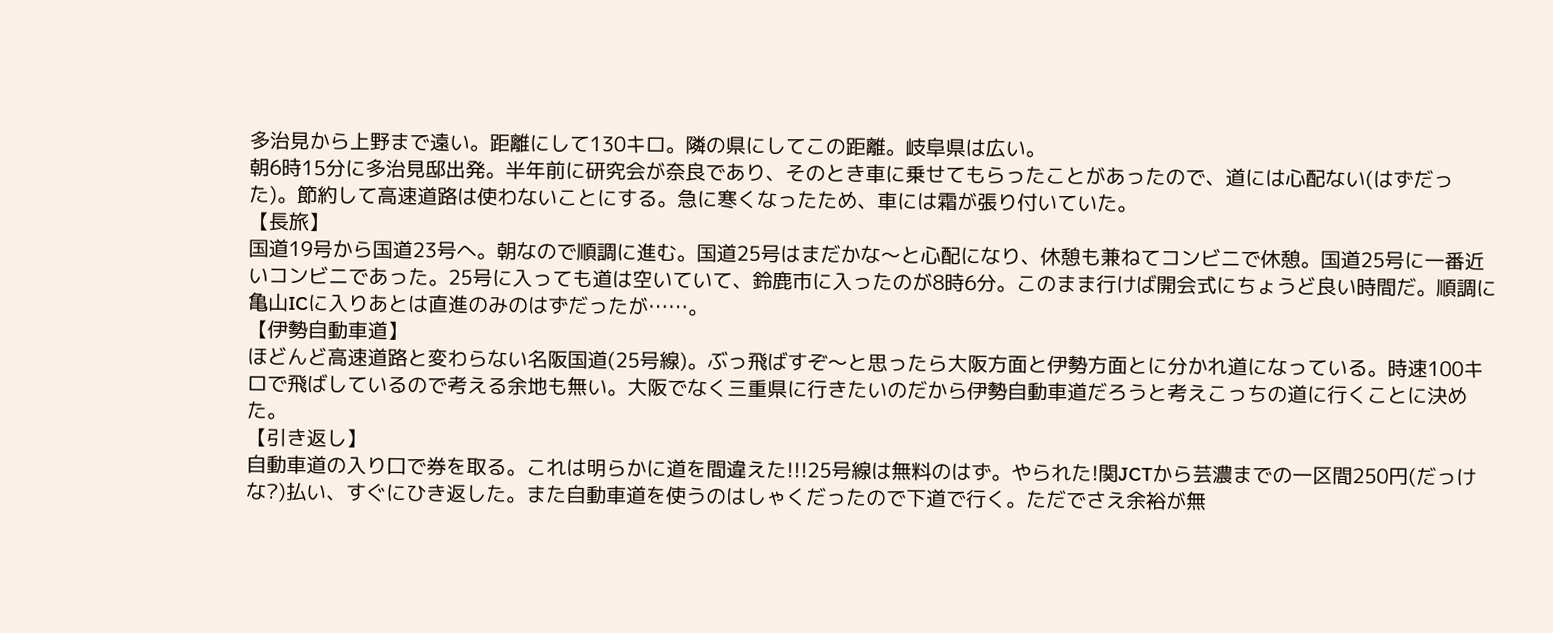多治見から上野まで遠い。距離にして130キロ。隣の県にしてこの距離。岐阜県は広い。
朝6時15分に多治見邸出発。半年前に研究会が奈良であり、そのとき車に乗せてもらったことがあったので、道には心配ない(はずだった)。節約して高速道路は使わないことにする。急に寒くなったため、車には霜が張り付いていた。
【長旅】
国道19号から国道23号へ。朝なので順調に進む。国道25号はまだかな〜と心配になり、休憩も兼ねてコンビニで休憩。国道25号に一番近いコンビニであった。25号に入っても道は空いていて、鈴鹿市に入ったのが8時6分。このまま行けば開会式にちょうど良い時間だ。順調に亀山ICに入りあとは直進のみのはずだったが……。
【伊勢自動車道】
ほどんど高速道路と変わらない名阪国道(25号線)。ぶっ飛ばすぞ〜と思ったら大阪方面と伊勢方面とに分かれ道になっている。時速100キロで飛ばしているので考える余地も無い。大阪でなく三重県に行きたいのだから伊勢自動車道だろうと考えこっちの道に行くことに決めた。
【引き返し】
自動車道の入り口で券を取る。これは明らかに道を間違えた!!!25号線は無料のはず。やられた!関JCTから芸濃までの一区間250円(だっけな?)払い、すぐにひき返した。また自動車道を使うのはしゃくだったので下道で行く。ただでさえ余裕が無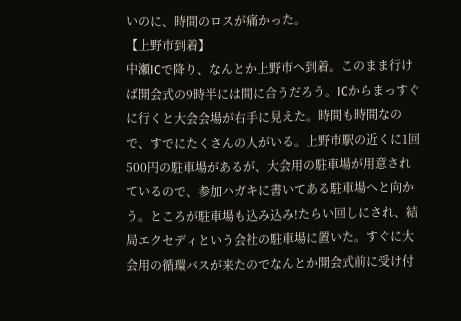いのに、時間のロスが痛かった。
【上野市到着】
中瀬ICで降り、なんとか上野市へ到着。このまま行けば開会式の9時半には間に合うだろう。ICからまっすぐに行くと大会会場が右手に見えた。時間も時間なので、すでにたくさんの人がいる。上野市駅の近くに1回500円の駐車場があるが、大会用の駐車場が用意されているので、参加ハガキに書いてある駐車場へと向かう。ところが駐車場も込み込み!たらい回しにされ、結局エクセディという会社の駐車場に置いた。すぐに大会用の循環バスが来たのでなんとか開会式前に受け付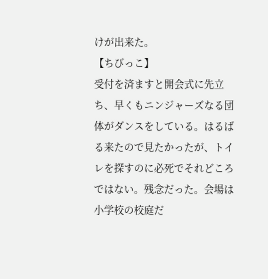けが出来た。
【ちびっこ】
受付を済ますと開会式に先立ち、早くもニンジャーズなる団体がダンスをしている。はるばる来たので見たかったが、トイレを探すのに必死でそれどころではない。残念だった。会場は小学校の校庭だ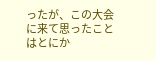ったが、この大会に来て思ったことはとにか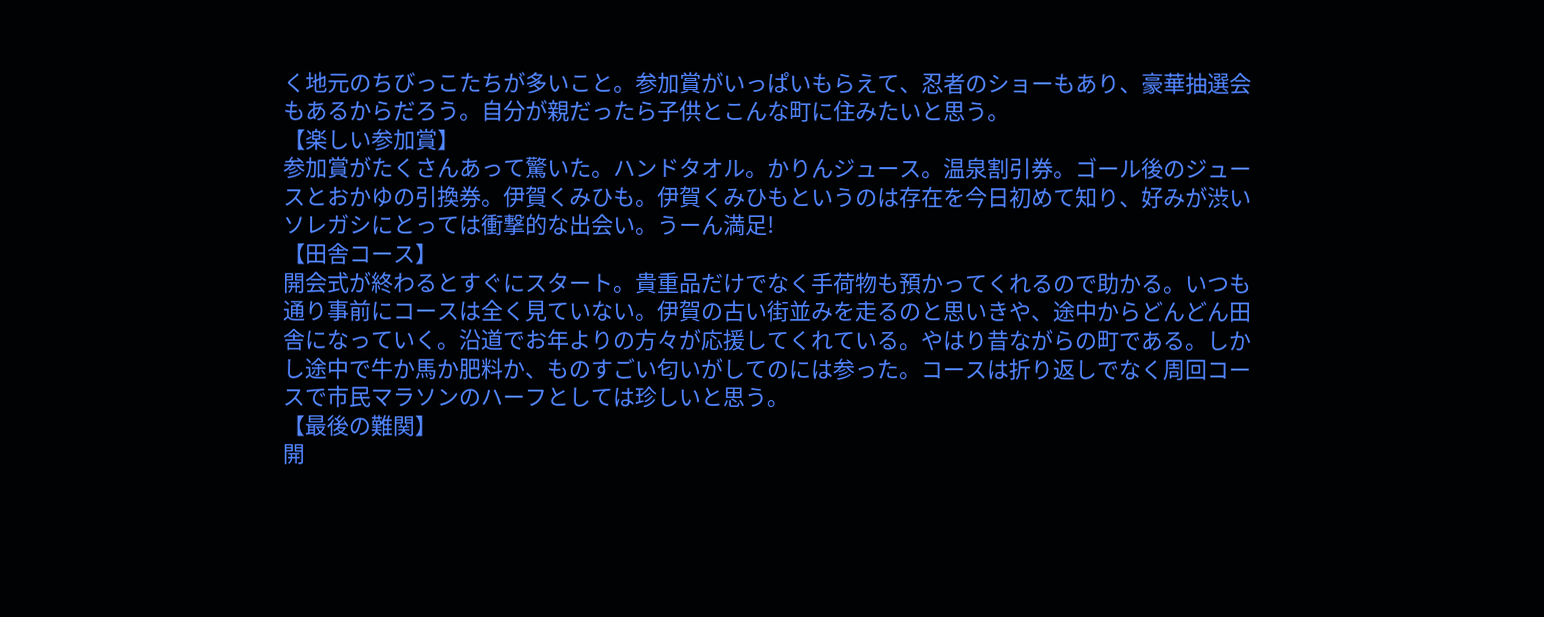く地元のちびっこたちが多いこと。参加賞がいっぱいもらえて、忍者のショーもあり、豪華抽選会もあるからだろう。自分が親だったら子供とこんな町に住みたいと思う。
【楽しい参加賞】
参加賞がたくさんあって驚いた。ハンドタオル。かりんジュース。温泉割引券。ゴール後のジュースとおかゆの引換券。伊賀くみひも。伊賀くみひもというのは存在を今日初めて知り、好みが渋いソレガシにとっては衝撃的な出会い。うーん満足!
【田舎コース】
開会式が終わるとすぐにスタート。貴重品だけでなく手荷物も預かってくれるので助かる。いつも通り事前にコースは全く見ていない。伊賀の古い街並みを走るのと思いきや、途中からどんどん田舎になっていく。沿道でお年よりの方々が応援してくれている。やはり昔ながらの町である。しかし途中で牛か馬か肥料か、ものすごい匂いがしてのには参った。コースは折り返しでなく周回コースで市民マラソンのハーフとしては珍しいと思う。
【最後の難関】
開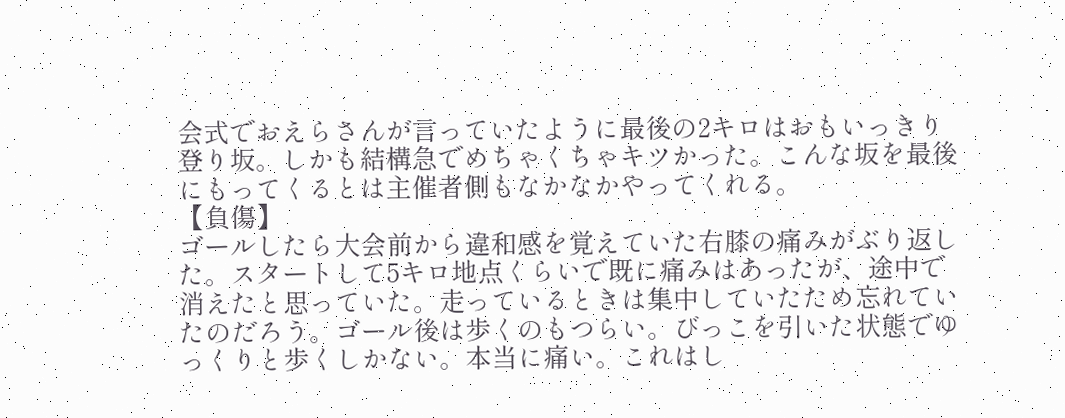会式でおえらさんが言っていたように最後の2キロはおもいっきり登り坂。しかも結構急でめちゃくちゃキツかった。こんな坂を最後にもってくるとは主催者側もなかなかやってくれる。
【負傷】
ゴールしたら大会前から違和感を覚えていた右膝の痛みがぶり返した。スタートして5キロ地点くらいで既に痛みはあったが、途中で消えたと思っていた。走っているときは集中していたため忘れていたのだろう。ゴール後は歩くのもつらい。びっこを引いた状態でゆっくりと歩くしかない。本当に痛い。これはし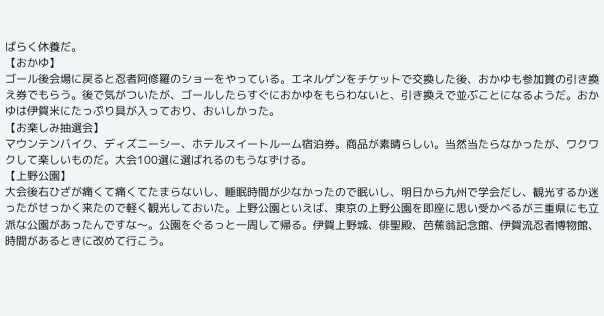ばらく休養だ。
【おかゆ】
ゴール後会場に戻ると忍者阿修羅のショーをやっている。エネルゲンをチケットで交換した後、おかゆも参加賞の引き換え券でもらう。後で気がついたが、ゴールしたらすぐにおかゆをもらわないと、引き換えで並ぶことになるようだ。おかゆは伊賀米にたっぷり具が入っており、おいしかった。
【お楽しみ抽選会】
マウンテンバイク、ディズニーシー、ホテルスイートルーム宿泊券。商品が素晴らしい。当然当たらなかったが、ワクワクして楽しいものだ。大会100選に選ばれるのもうなずける。
【上野公園】
大会後右ひざが痛くて痛くてたまらないし、睡眠時間が少なかったので眠いし、明日から九州で学会だし、観光するか迷ったがせっかく来たので軽く観光しておいた。上野公園といえば、東京の上野公園を即座に思い受かべるが三重県にも立派な公園があったんですな〜。公園をぐるっと一周して帰る。伊賀上野城、俳聖殿、芭蕉翁記念館、伊賀流忍者博物館、時間があるときに改めて行こう。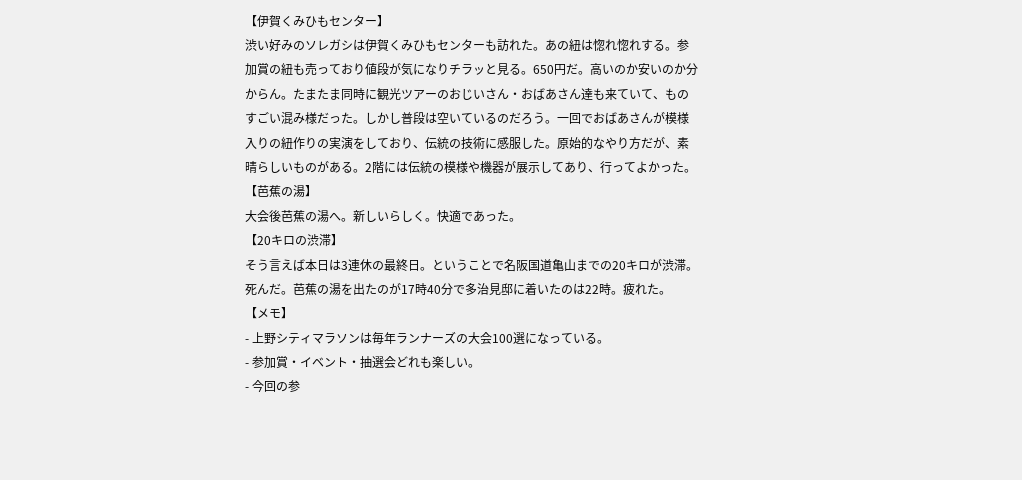【伊賀くみひもセンター】
渋い好みのソレガシは伊賀くみひもセンターも訪れた。あの紐は惚れ惚れする。参加賞の紐も売っており値段が気になりチラッと見る。650円だ。高いのか安いのか分からん。たまたま同時に観光ツアーのおじいさん・おばあさん達も来ていて、ものすごい混み様だった。しかし普段は空いているのだろう。一回でおばあさんが模様入りの紐作りの実演をしており、伝統の技術に感服した。原始的なやり方だが、素晴らしいものがある。2階には伝統の模様や機器が展示してあり、行ってよかった。
【芭蕉の湯】
大会後芭蕉の湯へ。新しいらしく。快適であった。
【20キロの渋滞】
そう言えば本日は3連休の最終日。ということで名阪国道亀山までの20キロが渋滞。死んだ。芭蕉の湯を出たのが17時40分で多治見邸に着いたのは22時。疲れた。
【メモ】
- 上野シティマラソンは毎年ランナーズの大会100選になっている。
- 参加賞・イベント・抽選会どれも楽しい。
- 今回の参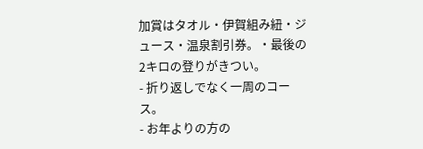加賞はタオル・伊賀組み紐・ジュース・温泉割引券。・最後の2キロの登りがきつい。
- 折り返しでなく一周のコース。
- お年よりの方の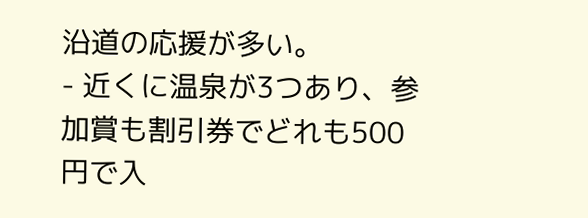沿道の応援が多い。
- 近くに温泉が3つあり、参加賞も割引券でどれも500円で入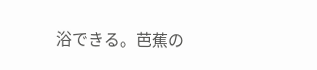浴できる。芭蕉の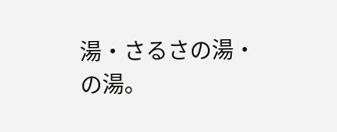湯・さるさの湯・の湯。